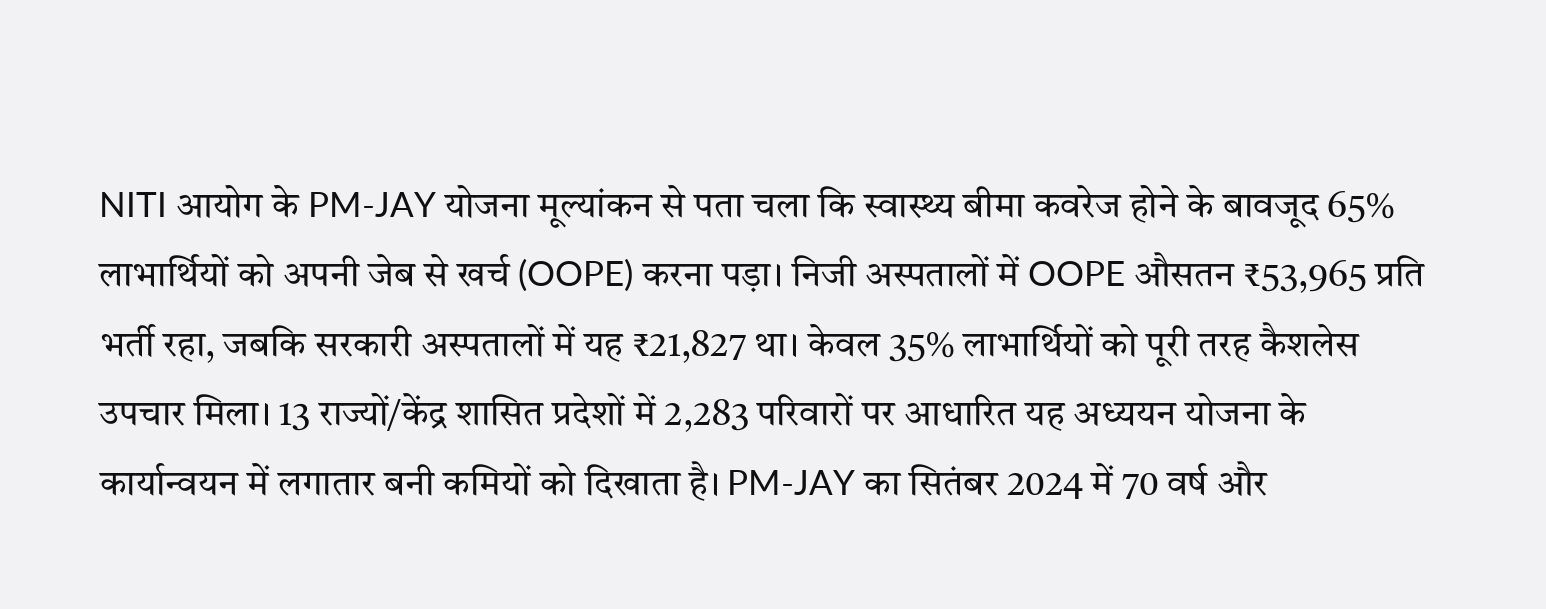NITI आयोग के PM-JAY योजना मूल्यांकन से पता चला कि स्वास्थ्य बीमा कवरेज होने के बावजूद 65% लाभार्थियों को अपनी जेब से खर्च (OOPE) करना पड़ा। निजी अस्पतालों में OOPE औसतन ₹53,965 प्रति भर्ती रहा, जबकि सरकारी अस्पतालों में यह ₹21,827 था। केवल 35% लाभार्थियों को पूरी तरह कैशलेस उपचार मिला। 13 राज्यों/केंद्र शासित प्रदेशों में 2,283 परिवारों पर आधारित यह अध्ययन योजना के कार्यान्वयन में लगातार बनी कमियों को दिखाता है। PM-JAY का सितंबर 2024 में 70 वर्ष और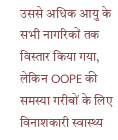उससे अधिक आयु के सभी नागरिकों तक विस्तार किया गया, लेकिन OOPE की समस्या गरीबों के लिए विनाशकारी स्वास्थ्य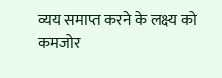व्यय समाप्त करने के लक्ष्य को कमजोर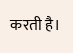करती है।